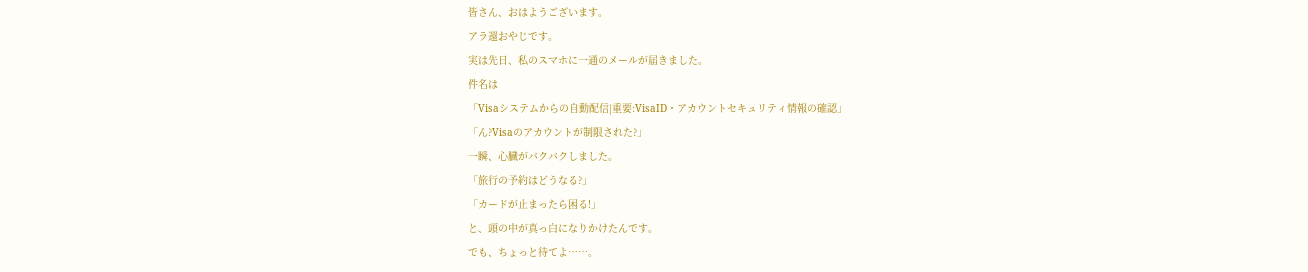皆さん、おはようございます。
アラ還おやじです。
実は先日、私のスマホに一通のメールが届きました。
件名は
「Visaシステムからの自動配信|重要:VisaID・アカウントセキュリティ情報の確認」
「ん?Visaのアカウントが制限された?」
一瞬、心臓がバクバクしました。
「旅行の予約はどうなる?」
「カードが止まったら困る!」
と、頭の中が真っ白になりかけたんです。
でも、ちょっと待てよ……。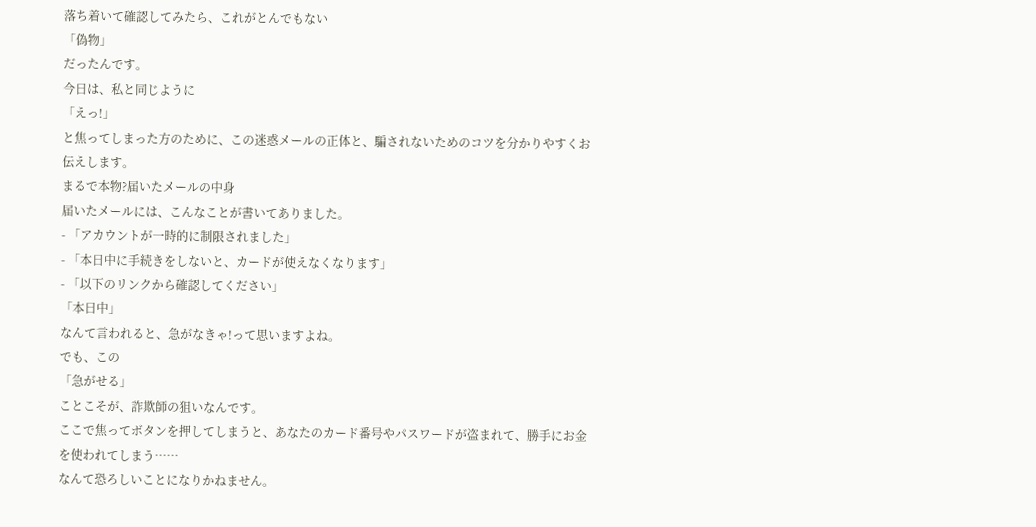落ち着いて確認してみたら、これがとんでもない
「偽物」
だったんです。
今日は、私と同じように
「えっ!」
と焦ってしまった方のために、この迷惑メールの正体と、騙されないためのコツを分かりやすくお伝えします。
まるで本物?届いたメールの中身
届いたメールには、こんなことが書いてありました。
- 「アカウントが一時的に制限されました」
- 「本日中に手続きをしないと、カードが使えなくなります」
- 「以下のリンクから確認してください」
「本日中」
なんて言われると、急がなきゃ!って思いますよね。
でも、この
「急がせる」
ことこそが、詐欺師の狙いなんです。
ここで焦ってボタンを押してしまうと、あなたのカード番号やパスワードが盗まれて、勝手にお金を使われてしまう……
なんて恐ろしいことになりかねません。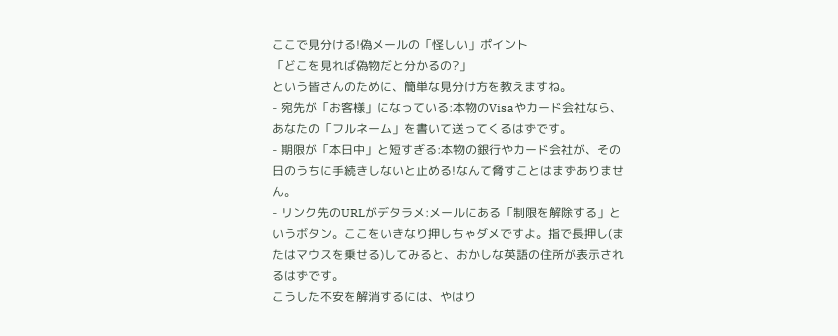ここで見分ける!偽メールの「怪しい」ポイント
「どこを見れば偽物だと分かるの?」
という皆さんのために、簡単な見分け方を教えますね。
- 宛先が「お客様」になっている:本物のVisaやカード会社なら、あなたの「フルネーム」を書いて送ってくるはずです。
- 期限が「本日中」と短すぎる:本物の銀行やカード会社が、その日のうちに手続きしないと止める!なんて脅すことはまずありません。
- リンク先のURLがデタラメ:メールにある「制限を解除する」というボタン。ここをいきなり押しちゃダメですよ。指で長押し(またはマウスを乗せる)してみると、おかしな英語の住所が表示されるはずです。
こうした不安を解消するには、やはり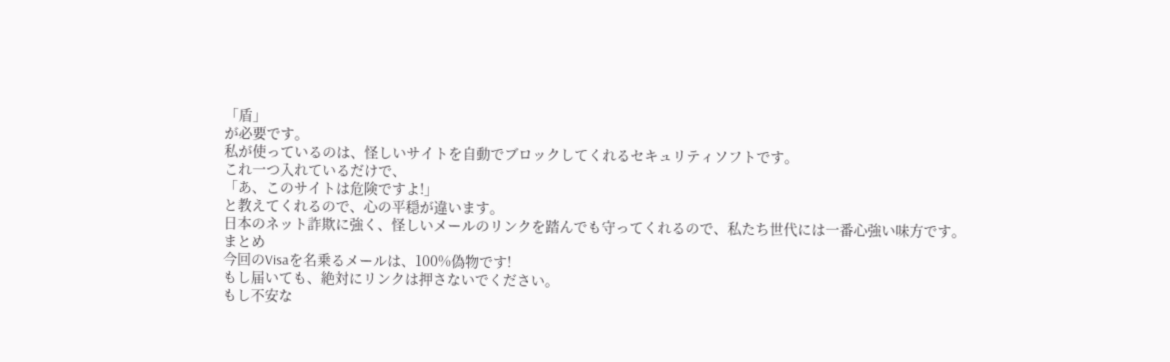「盾」
が必要です。
私が使っているのは、怪しいサイトを自動でブロックしてくれるセキュリティソフトです。
これ一つ入れているだけで、
「あ、このサイトは危険ですよ!」
と教えてくれるので、心の平穏が違います。
日本のネット詐欺に強く、怪しいメールのリンクを踏んでも守ってくれるので、私たち世代には一番心強い味方です。
まとめ
今回のVisaを名乗るメールは、100%偽物です!
もし届いても、絶対にリンクは押さないでください。
もし不安な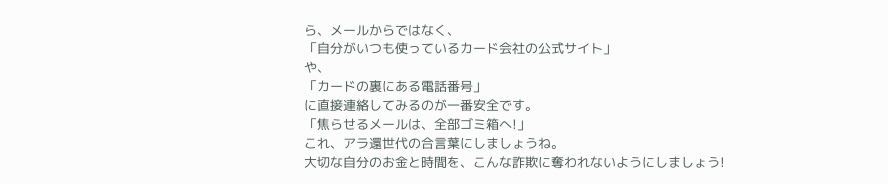ら、メールからではなく、
「自分がいつも使っているカード会社の公式サイト」
や、
「カードの裏にある電話番号」
に直接連絡してみるのが一番安全です。
「焦らせるメールは、全部ゴミ箱へ!」
これ、アラ還世代の合言葉にしましょうね。
大切な自分のお金と時間を、こんな詐欺に奪われないようにしましょう!